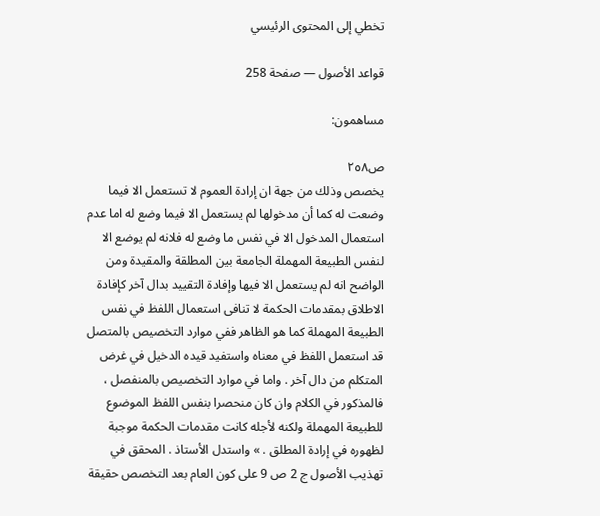تخطي إلى المحتوى الرئيسي

قواعد الأصول — صفحة 258

مساهمون:

ص٢٥٨
يخصص وذلك من جهة ان إرادة العموم لا تستعمل الا فيما وضعت له كما أن مدخولها لم يستعمل الا فيما وضع له اما عدم استعمال المدخول الا في نفس ما وضع له فلانه لم يوضع الا لنفس الطبيعة المهملة الجامعة بين المطلقة والمقيدة ومن الواضح انه لم يستعمل الا فيها وإفادة التقييد بدال آخر كإفادة الاطلاق بمقدمات الحكمة لا تنافى استعمال اللفظ في نفس الطبيعة المهملة كما هو الظاهر ففي موارد التخصيص بالمتصل قد استعمل اللفظ في معناه واستفيد قيده الدخيل في غرض المتكلم من دال آخر . واما في موارد التخصيص بالمنفصل ، فالمذكور في الكلام وان كان منحصرا بنفس اللفظ الموضوع للطبيعة المهملة ولكنه لأجله كانت مقدمات الحكمة موجبة لظهوره في إرادة المطلق . » واستدل الأستاذ . المحقق في تهذيب الأصول ج 2 ص 9 على كون العام بعد التخصص حقيقة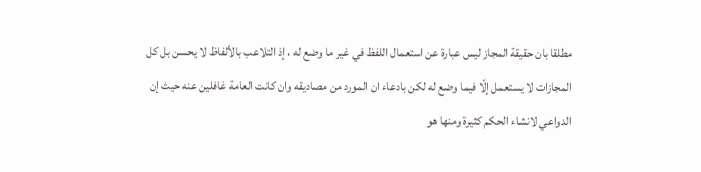مطلقا بان حقيقة المجاز ليس عبارة عن استعمال اللفظ في غير ما وضع له ، إذ التلاعب بالألفاظ لا يحسن بل كل المجازات لا يستعمل إلّا فيما وضع له لكن بادعاء ان المورد من مصاديقه وان كانت العامة غافلين عنه حيث إن الدواعي لانشاء الحكم كثيرة ومنها هو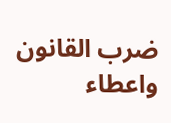ضرب القانون واعطاء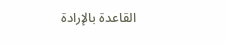القاعدة بالإرادة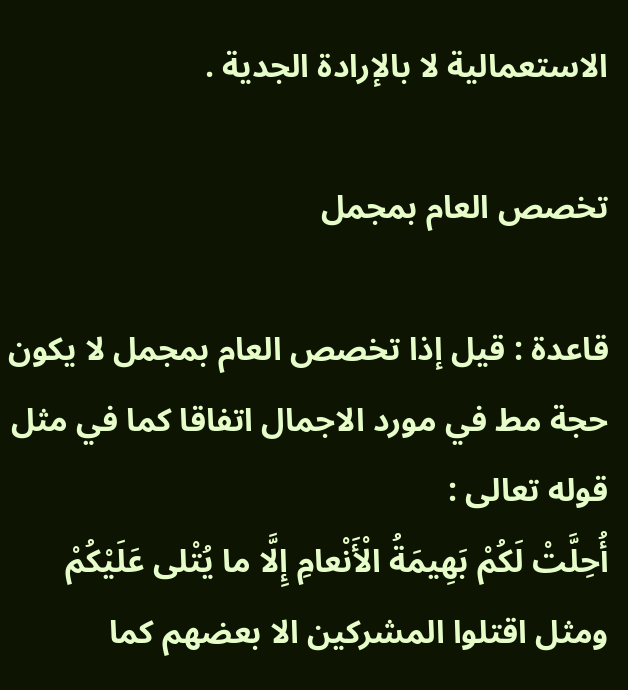الاستعمالية لا بالإرادة الجدية .

تخصص العام بمجمل

قاعدة : قيل إذا تخصص العام بمجمل لا يكون حجة مط في مورد الاجمال اتفاقا كما في مثل قوله تعالى :
أُحِلَّتْ لَكُمْ بَهِيمَةُ الْأَنْعامِ إِلَّا ما يُتْلى عَلَيْكُمْ
ومثل اقتلوا المشركين الا بعضهم كما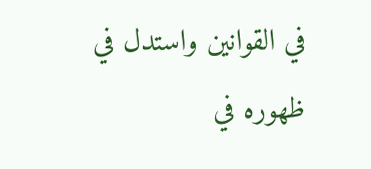في القوانين واستدل في ظهوره في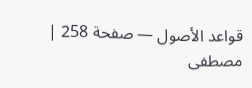قواعد الأصول — صفحة 258 | مصطفى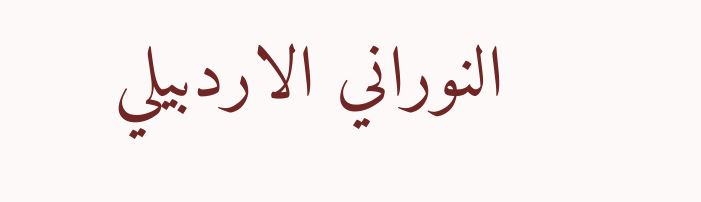النوراني الاردبيلي